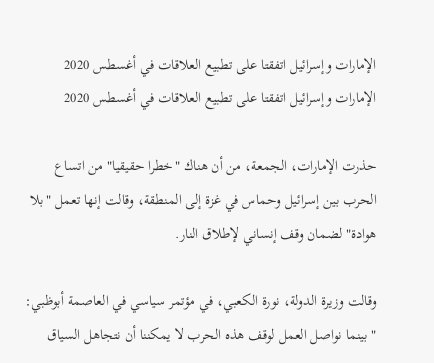الإمارات وإسرائيل اتفقتا على تطبيع العلاقات في أغسطس 2020
الإمارات وإسرائيل اتفقتا على تطبيع العلاقات في أغسطس 2020

حذرت الإمارات، الجمعة، من أن هناك "خطرا حقيقيا" من اتساع الحرب بين إسرائيل وحماس في غزة إلى المنطقة، وقالت إنها تعمل "بلا هوادة" لضمان وقف إنساني لإطلاق النار.

وقالت وزيرة الدولة، نورة الكعبي، في مؤتمر سياسي في العاصمة أبوظبي: "بينما نواصل العمل لوقف هذه الحرب لا يمكننا أن نتجاهل السياق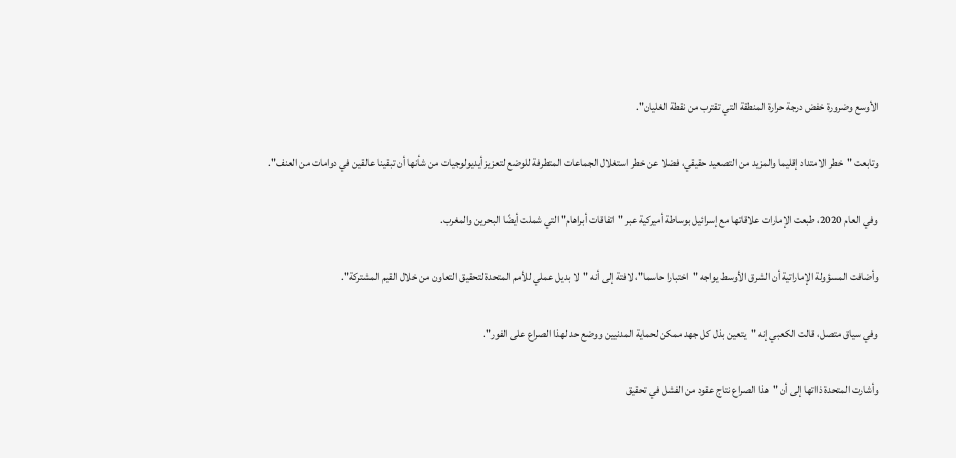الأوسع وضرورة خفض درجة حرارة المنطقة التي تقترب من نقطة الغليان".

وتابعت "خطر الامتداد إقليما والمزيد من التصعيد حقيقي، فضلا عن خطر استغلال الجماعات المتطرفة للوضع لتعزيز أيديولوجيات من شأنها أن تبقينا عالقين في دوامات من العنف".

وفي العام 2020، طبعت الإمارات علاقاتها مع إسرائيل بوساطة أميركية عبر "اتفاقات أبراهام" التي شملت أيضًا البحرين والمغرب.

وأضافت المسؤولة الإماراتية أن الشرق الأوسط يواجه "اختبارا حاسما"، لافتة إلى أنه "لا بديل عملي للأمم المتحدة لتحقيق التعاون من خلال القيم المشتركة".

وفي سياق متصل، قالت الكعبي إنه "يتعين بذل كل جهد ممكن لحماية المدنيين ووضع حد لهذا الصراع على الفور".

وأشارت المتحدة ذااتها إلى أن "هذا الصراع نتاج عقود من الفشل في تحقيق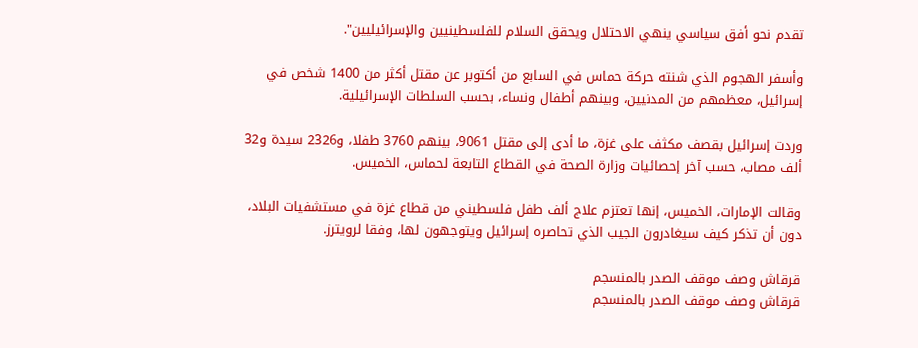تقدم نحو أفق سياسي ينهي الاحتلال ويحقق السلام للفلسطينيين والإسرائيليين".

وأسفر الهجوم الذي شنته حركة حماس في السابع من أكتوبر عن مقتل أكثر من 1400 شخص في إسرائيل، معظمهم من المدنيين، وبينهم أطفال ونساء، بحسب السلطات الإسرائيلية.

وردت إسرائيل بقصف مكثف على غزة، ما أدى إلى مقتل 9061، بينهم 3760 طفلا، و2326 سيدة و32 ألف مصاب، حسب آخر إحصائيات وزارة الصحة في القطاع التابعة لحماس، الخميس.

وقالت الإمارات، الخميس، إنها تعتزم علاج ألف طفل فلسطيني من قطاع غزة في مستشفيات البلاد، دون أن تذكر كيف سيغادرون الجيب الذي تحاصره إسرائيل ويتوجهون لها، وفقا لرويترز.

قرقاش وصف موقف الصدر بالمنسجم
قرقاش وصف موقف الصدر بالمنسجم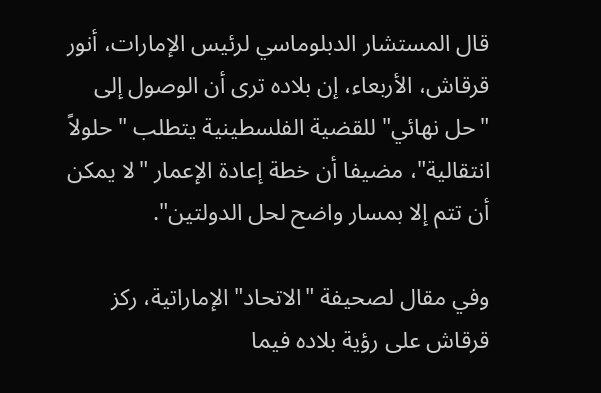قال المستشار الدبلوماسي لرئيس الإمارات، أنور قرقاش، الأربعاء، إن بلاده ترى أن الوصول إلى "حل نهائي" للقضية الفلسطينية يتطلب "حلولاً انتقالية"، مضيفا أن خطة إعادة الإعمار "لا يمكن أن تتم إلا بمسار واضح لحل الدولتين".

وفي مقال لصحيفة "الاتحاد" الإماراتية، ركز قرقاش على رؤية بلاده فيما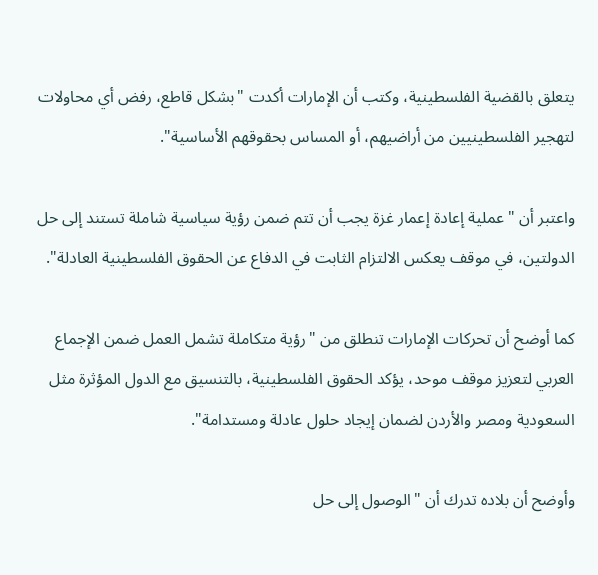يتعلق بالقضية الفلسطينية، وكتب أن الإمارات أكدت "بشكل قاطع، رفض أي محاولات لتهجير الفلسطينيين من أراضيهم، أو المساس بحقوقهم الأساسية".

واعتبر أن "عملية إعادة إعمار غزة يجب أن تتم ضمن رؤية سياسية شاملة تستند إلى حل الدولتين، في موقف يعكس الالتزام الثابت في الدفاع عن الحقوق الفلسطينية العادلة".

كما أوضح أن تحركات الإمارات تنطلق من "رؤية متكاملة تشمل العمل ضمن الإجماع العربي لتعزيز موقف موحد، يؤكد الحقوق الفلسطينية، بالتنسيق مع الدول المؤثرة مثل السعودية ومصر والأردن لضمان إيجاد حلول عادلة ومستدامة".

وأوضح أن بلاده تدرك أن "الوصول إلى حل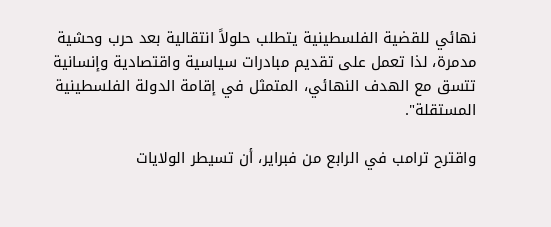نهائي للقضية الفلسطينية يتطلب حلولاً انتقالية بعد حرب وحشية مدمرة، لذا تعمل على تقديم مبادرات سياسية واقتصادية وإنسانية تتسق مع الهدف النهائي، المتمثل في إقامة الدولة الفلسطينية المستقلة".

واقترح ترامب في الرابع من فبراير، أن تسيطر الولايات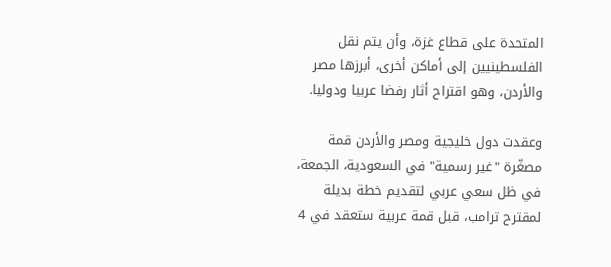المتحدة على قطاع غزة، وأن يتم نقل الفلسطينيين إلى أماكن أخرى، أبرزها مصر والأردن، وهو اقتراح أثار رفضا عربيا ودوليا.

وعقدت دول خليجية ومصر والأردن قمة مصغّرة "غير رسمية" في السعودية، الجمعة، في ظل سعي عربي لتقديم خطة بديلة لمقترح ترامب، قبل قمة عربية ستعقد في 4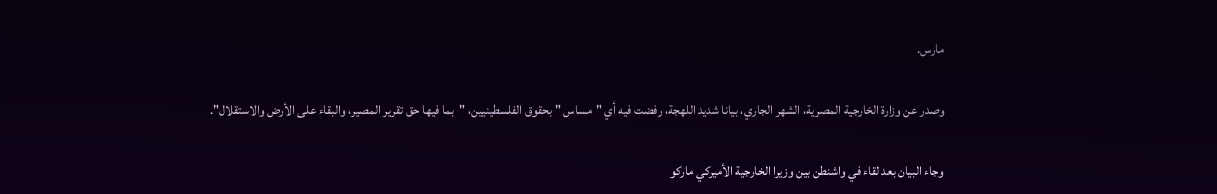مارس.

وصدر عن وزارة الخارجية المصرية، الشهر الجاري، بيانا شديد اللهجة، رفضت فيه أي "مساس " بحقوق الفلسطينيين، "بما فيها حق تقرير المصير، والبقاء على الأرض والاستقلال".

وجاء البيان بعد لقاء في واشنطن بين وزيرا الخارجية الأميركي ماركو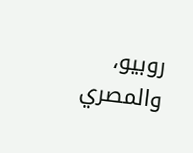روبيو، والمصري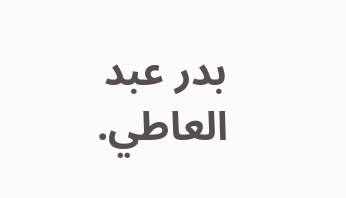بدر عبد العاطي.